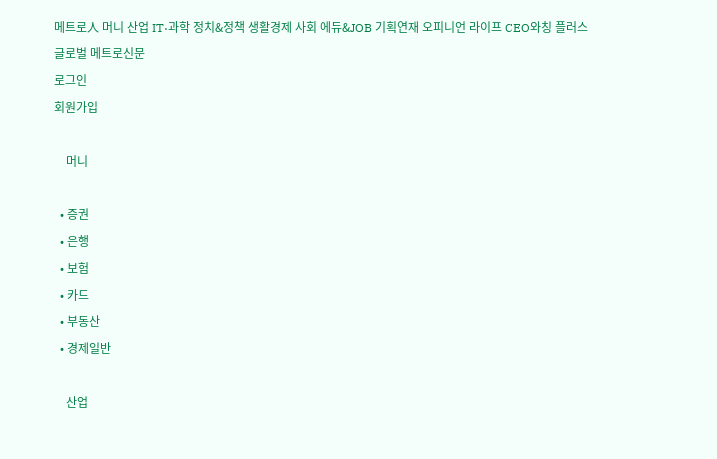메트로人 머니 산업 IT·과학 정치&정책 생활경제 사회 에듀&JOB 기획연재 오피니언 라이프 CEO와칭 플러스
글로벌 메트로신문
로그인
회원가입

    머니

  • 증권
  • 은행
  • 보험
  • 카드
  • 부동산
  • 경제일반

    산업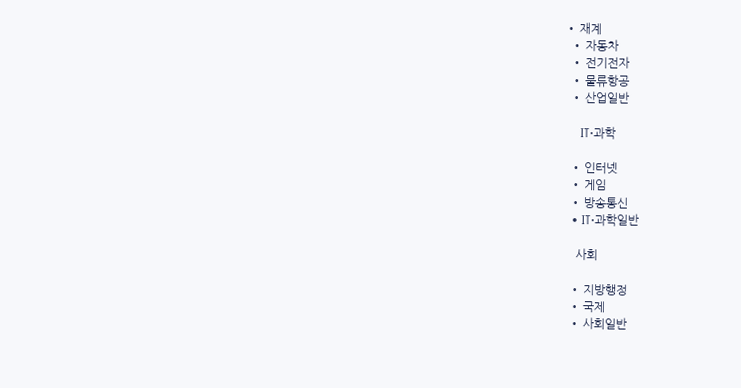• 재계
  • 자동차
  • 전기전자
  • 물류항공
  • 산업일반

    IT·과학

  • 인터넷
  • 게임
  • 방송통신
  • IT·과학일반

    사회

  • 지방행정
  • 국제
  • 사회일반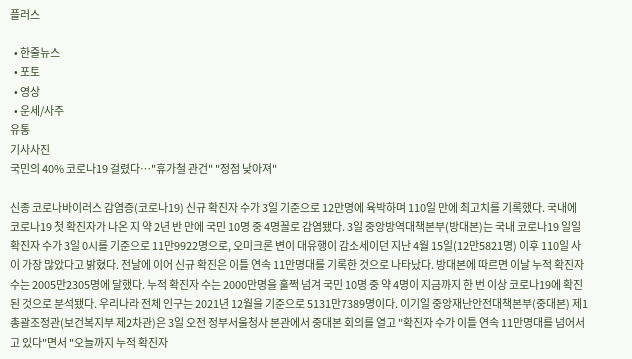플러스

  • 한줄뉴스
  • 포토
  • 영상
  • 운세/사주
유통
기사사진
국민의 40% 코로나19 걸렸다…"휴가철 관건" "정점 낮아져"

신종 코로나바이러스 감염증(코로나19) 신규 확진자 수가 3일 기준으로 12만명에 육박하며 110일 만에 최고치를 기록했다. 국내에 코로나19 첫 확진자가 나온 지 약 2년 반 만에 국민 10명 중 4명꼴로 감염됐다. 3일 중앙방역대책본부(방대본)는 국내 코로나19 일일 확진자 수가 3일 0시를 기준으로 11만9922명으로, 오미크론 변이 대유행이 감소세이던 지난 4월 15일(12만5821명) 이후 110일 사이 가장 많았다고 밝혔다. 전날에 이어 신규 확진은 이틀 연속 11만명대를 기록한 것으로 나타났다. 방대본에 따르면 이날 누적 확진자 수는 2005만2305명에 달했다. 누적 확진자 수는 2000만명을 훌쩍 넘겨 국민 10명 중 약 4명이 지금까지 한 번 이상 코로나19에 확진된 것으로 분석됐다. 우리나라 전체 인구는 2021년 12월을 기준으로 5131만7389명이다. 이기일 중앙재난안전대책본부(중대본) 제1총괄조정관(보건복지부 제2차관)은 3일 오전 정부서울청사 본관에서 중대본 회의를 열고 "확진자 수가 이틀 연속 11만명대를 넘어서고 있다"면서 "오늘까지 누적 확진자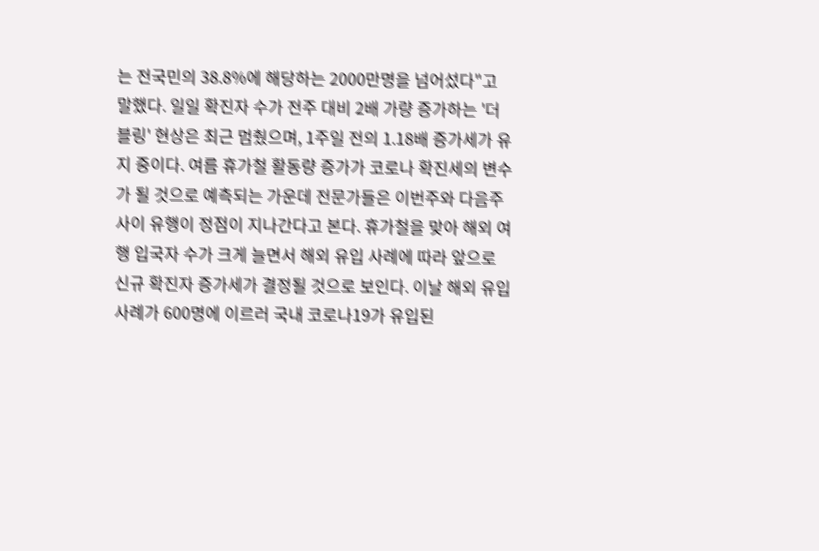는 전국민의 38.8%에 해당하는 2000만명을 넘어섰다"고 말했다. 일일 확진자 수가 전주 대비 2배 가량 증가하는 '더블링' 현상은 최근 멈췄으며, 1주일 전의 1.18배 증가세가 유지 중이다. 여름 휴가철 활동량 증가가 코로나 확진세의 변수가 될 것으로 예측되는 가운데 전문가들은 이번주와 다음주 사이 유행이 정점이 지나간다고 본다. 휴가철을 맞아 해외 여행 입국자 수가 크게 늘면서 해외 유입 사례에 따라 앞으로 신규 확진자 증가세가 결정될 것으로 보인다. 이날 해외 유입 사례가 600명에 이르러 국내 코로나19가 유입된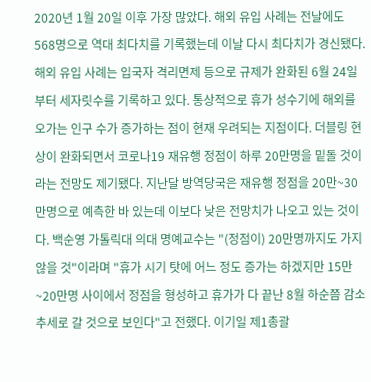2020년 1월 20일 이후 가장 많았다. 해외 유입 사례는 전날에도 568명으로 역대 최다치를 기록했는데 이날 다시 최다치가 경신됐다. 해외 유입 사례는 입국자 격리면제 등으로 규제가 완화된 6월 24일부터 세자릿수를 기록하고 있다. 통상적으로 휴가 성수기에 해외를 오가는 인구 수가 증가하는 점이 현재 우려되는 지점이다. 더블링 현상이 완화되면서 코로나19 재유행 정점이 하루 20만명을 밑돌 것이라는 전망도 제기됐다. 지난달 방역당국은 재유행 정점을 20만~30만명으로 예측한 바 있는데 이보다 낮은 전망치가 나오고 있는 것이다. 백순영 가톨릭대 의대 명예교수는 "(정점이) 20만명까지도 가지 않을 것"이라며 "휴가 시기 탓에 어느 정도 증가는 하겠지만 15만~20만명 사이에서 정점을 형성하고 휴가가 다 끝난 8월 하순쯤 감소 추세로 갈 것으로 보인다"고 전했다. 이기일 제1총괄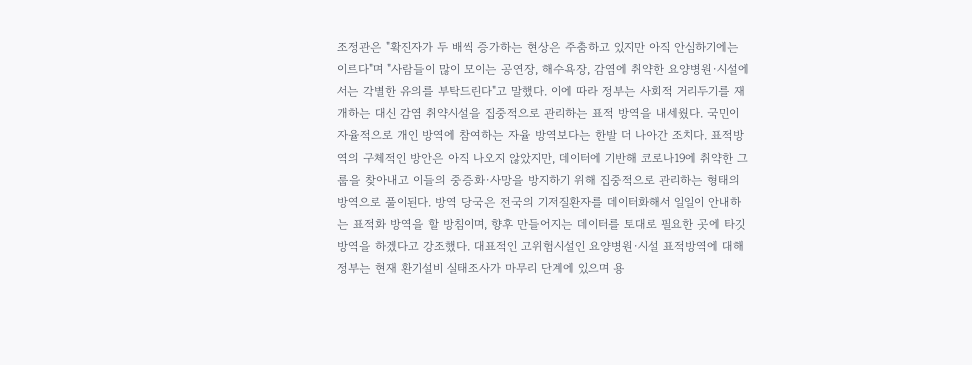조정관은 "확진자가 두 배씩 증가하는 현상은 주춤하고 있지만 아직 안심하기에는 이르다"며 "사람들이 많이 모이는 공연장, 해수욕장, 감염에 취약한 요양병원·시설에서는 각별한 유의를 부탁드린다"고 말했다. 이에 따라 정부는 사회적 거리두기를 재개하는 대신 감염 취약시설을 집중적으로 관리하는 표적 방역을 내세웠다. 국민이 자율적으로 개인 방역에 참여하는 자율 방역보다는 한발 더 나아간 조치다. 표적방역의 구체적인 방안은 아직 나오지 않았지만, 데이터에 기반해 코로나19에 취약한 그룹을 찾아내고 이들의 중증화·사망을 방지하기 위해 집중적으로 관리하는 형태의 방역으로 풀이된다. 방역 당국은 전국의 기저질환자를 데이터화해서 일일이 안내하는 표적화 방역을 할 방침이며, 향후 만들어지는 데이터를 토대로 필요한 곳에 타깃 방역을 하겠다고 강조했다. 대표적인 고위험시설인 요양병원·시설 표적방역에 대해 정부는 현재 환기설비 실태조사가 마무리 단계에 있으며 용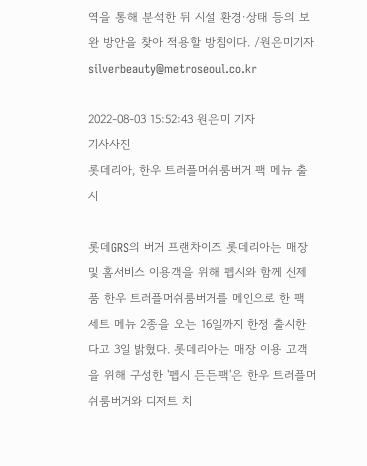역을 통해 분석한 뒤 시설 환경·상태 등의 보완 방안을 찾아 적용할 방침이다. /원은미기자 silverbeauty@metroseoul.co.kr

2022-08-03 15:52:43 원은미 기자
기사사진
롯데리아, 한우 트러플머쉬룸버거 팩 메뉴 출시

롯데GRS의 버거 프랜차이즈 롯데리아는 매장 및 홈서비스 이용객을 위해 펩시와 함께 신제품 한우 트러플머쉬룸버거를 메인으로 한 팩 세트 메뉴 2종을 오는 16일까지 한정 출시한다고 3일 밝혔다. 롯데리아는 매장 이용 고객을 위해 구성한 '펩시 든든팩'은 한우 트러플머쉬룸버거와 디저트 치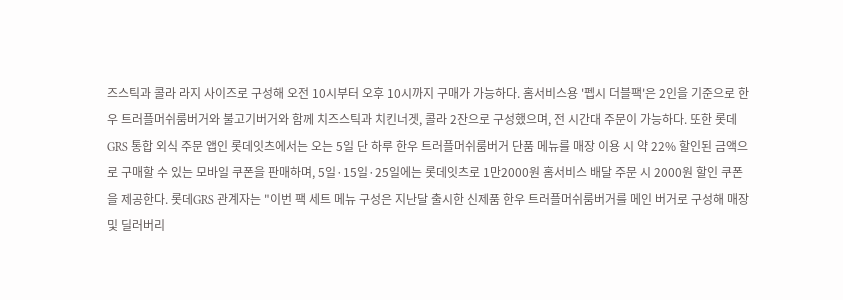즈스틱과 콜라 라지 사이즈로 구성해 오전 10시부터 오후 10시까지 구매가 가능하다. 홈서비스용 '펩시 더블팩'은 2인을 기준으로 한우 트러플머쉬룸버거와 불고기버거와 함께 치즈스틱과 치킨너겟, 콜라 2잔으로 구성했으며, 전 시간대 주문이 가능하다. 또한 롯데GRS 통합 외식 주문 앱인 롯데잇츠에서는 오는 5일 단 하루 한우 트러플머쉬룸버거 단품 메뉴를 매장 이용 시 약 22% 할인된 금액으로 구매할 수 있는 모바일 쿠폰을 판매하며, 5일·15일·25일에는 롯데잇츠로 1만2000원 홈서비스 배달 주문 시 2000원 할인 쿠폰을 제공한다. 롯데GRS 관계자는 "이번 팩 세트 메뉴 구성은 지난달 출시한 신제품 한우 트러플머쉬룸버거를 메인 버거로 구성해 매장 및 딜러버리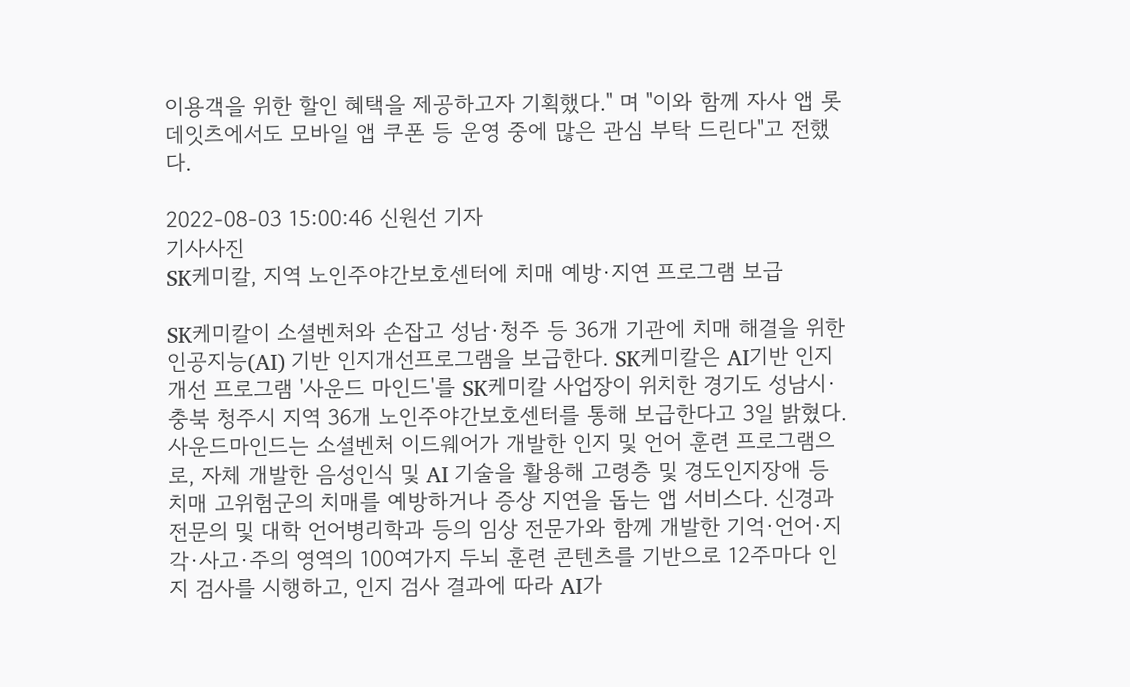이용객을 위한 할인 혜택을 제공하고자 기획했다." 며 "이와 함께 자사 앱 롯데잇츠에서도 모바일 앱 쿠폰 등 운영 중에 많은 관심 부탁 드린다"고 전했다.

2022-08-03 15:00:46 신원선 기자
기사사진
SK케미칼, 지역 노인주야간보호센터에 치매 예방·지연 프로그램 보급

SK케미칼이 소셜벤처와 손잡고 성남·청주 등 36개 기관에 치매 해결을 위한 인공지능(AI) 기반 인지개선프로그램을 보급한다. SK케미칼은 AI기반 인지개선 프로그램 '사운드 마인드'를 SK케미칼 사업장이 위치한 경기도 성남시·충북 청주시 지역 36개 노인주야간보호센터를 통해 보급한다고 3일 밝혔다. 사운드마인드는 소셜벤처 이드웨어가 개발한 인지 및 언어 훈련 프로그램으로, 자체 개발한 음성인식 및 AI 기술을 활용해 고령층 및 경도인지장애 등 치매 고위험군의 치매를 예방하거나 증상 지연을 돕는 앱 서비스다. 신경과 전문의 및 대학 언어병리학과 등의 임상 전문가와 함께 개발한 기억·언어·지각·사고·주의 영역의 100여가지 두뇌 훈련 콘텐츠를 기반으로 12주마다 인지 검사를 시행하고, 인지 검사 결과에 따라 AI가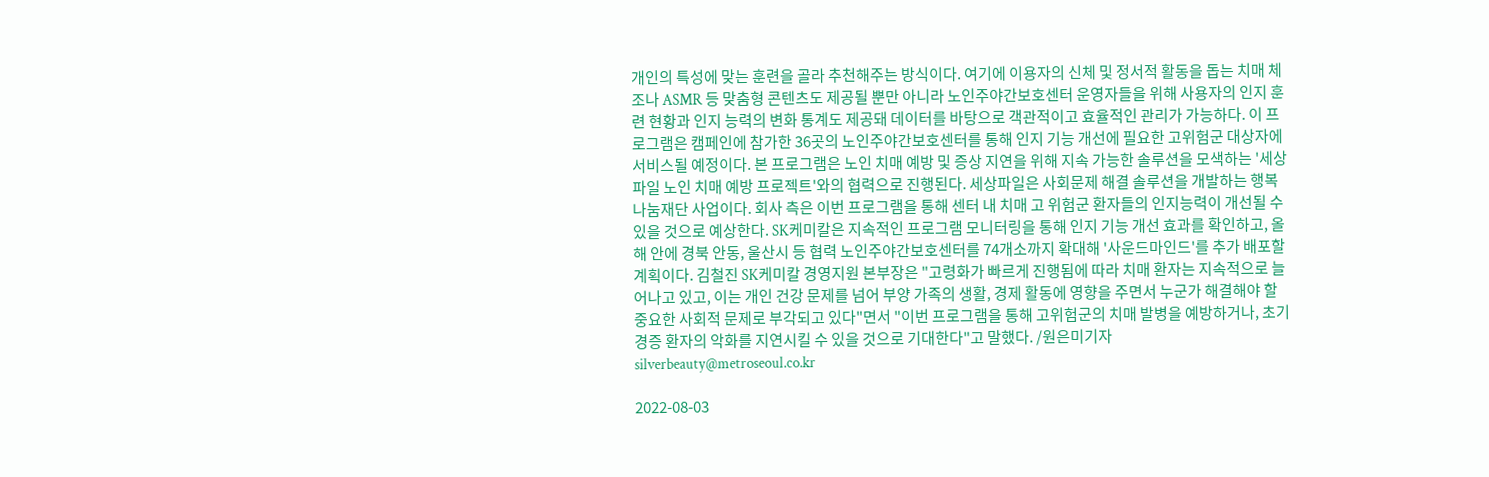개인의 특성에 맞는 훈련을 골라 추천해주는 방식이다. 여기에 이용자의 신체 및 정서적 활동을 돕는 치매 체조나 ASMR 등 맞춤형 콘텐츠도 제공될 뿐만 아니라 노인주야간보호센터 운영자들을 위해 사용자의 인지 훈련 현황과 인지 능력의 변화 통계도 제공돼 데이터를 바탕으로 객관적이고 효율적인 관리가 가능하다. 이 프로그램은 캠페인에 참가한 36곳의 노인주야간보호센터를 통해 인지 기능 개선에 필요한 고위험군 대상자에 서비스될 예정이다. 본 프로그램은 노인 치매 예방 및 증상 지연을 위해 지속 가능한 솔루션을 모색하는 '세상파일 노인 치매 예방 프로젝트'와의 협력으로 진행된다. 세상파일은 사회문제 해결 솔루션을 개발하는 행복나눔재단 사업이다. 회사 측은 이번 프로그램을 통해 센터 내 치매 고 위험군 환자들의 인지능력이 개선될 수 있을 것으로 예상한다. SK케미칼은 지속적인 프로그램 모니터링을 통해 인지 기능 개선 효과를 확인하고, 올해 안에 경북 안동, 울산시 등 협력 노인주야간보호센터를 74개소까지 확대해 '사운드마인드'를 추가 배포할 계획이다. 김철진 SK케미칼 경영지원 본부장은 "고령화가 빠르게 진행됨에 따라 치매 환자는 지속적으로 늘어나고 있고, 이는 개인 건강 문제를 넘어 부양 가족의 생활, 경제 활동에 영향을 주면서 누군가 해결해야 할 중요한 사회적 문제로 부각되고 있다"면서 "이번 프로그램을 통해 고위험군의 치매 발병을 예방하거나, 초기 경증 환자의 악화를 지연시킬 수 있을 것으로 기대한다"고 말했다. /원은미기자 silverbeauty@metroseoul.co.kr

2022-08-03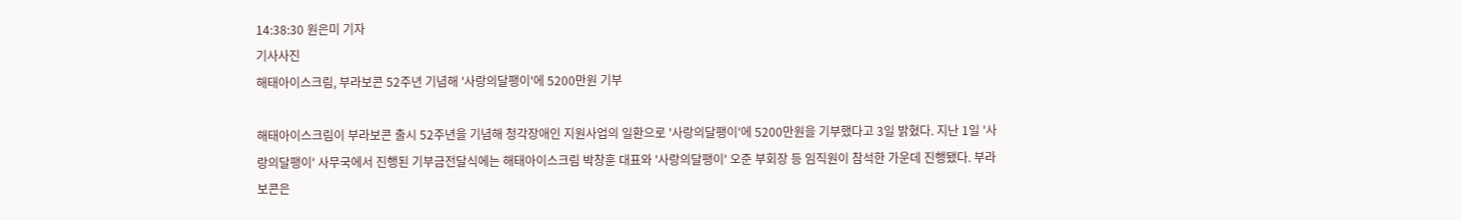14:38:30 원은미 기자
기사사진
해태아이스크림, 부라보콘 52주년 기념해 '사랑의달팽이'에 5200만원 기부

해태아이스크림이 부라보콘 출시 52주년을 기념해 청각장애인 지원사업의 일환으로 '사랑의달팽이'에 5200만원을 기부했다고 3일 밝혔다. 지난 1일 '사랑의달팽이' 사무국에서 진행된 기부금전달식에는 해태아이스크림 박창훈 대표와 '사랑의달팽이' 오준 부회장 등 임직원이 참석한 가운데 진행됐다. 부라보콘은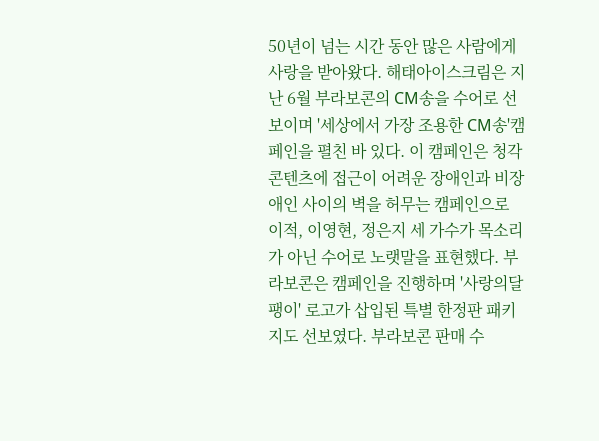50년이 넘는 시간 동안 많은 사람에게 사랑을 받아왔다. 해태아이스크림은 지난 6월 부라보콘의 CM송을 수어로 선보이며 '세상에서 가장 조용한 CM송'캠페인을 펼친 바 있다. 이 캠페인은 청각 콘텐츠에 접근이 어려운 장애인과 비장애인 사이의 벽을 허무는 캠페인으로 이적, 이영현, 정은지 세 가수가 목소리가 아닌 수어로 노랫말을 표현했다. 부라보콘은 캠페인을 진행하며 '사랑의달팽이' 로고가 삽입된 특별 한정판 패키지도 선보였다. 부라보콘 판매 수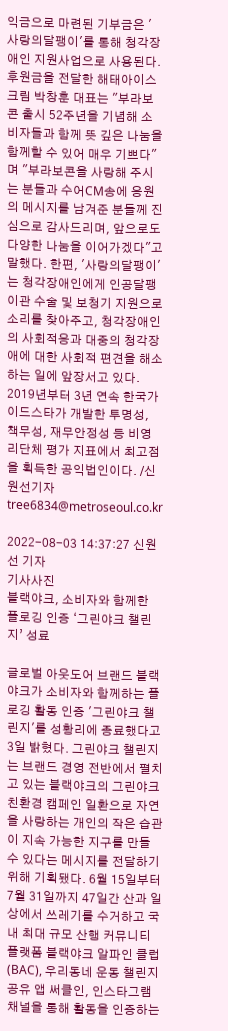익금으로 마련된 기부금은 '사랑의달팽이'를 통해 청각장애인 지원사업으로 사용된다. 후원금을 전달한 해태아이스크림 박창훈 대표는 "부라보콘 출시 52주년을 기념해 소비자들과 함께 뜻 깊은 나눔을 함께할 수 있어 매우 기쁘다"며 "부라보콘을 사랑해 주시는 분들과 수어CM송에 응원의 메시지를 남겨준 분들께 진심으로 감사드리며, 앞으로도 다양한 나눔을 이어가겠다"고 말했다. 한편, '사랑의달팽이'는 청각장애인에게 인공달팽이관 수술 및 보청기 지원으로 소리를 찾아주고, 청각장애인의 사회적응과 대중의 청각장애에 대한 사회적 편견을 해소하는 일에 앞장서고 있다. 2019년부터 3년 연속 한국가이드스타가 개발한 투명성, 책무성, 재무안정성 등 비영리단체 평가 지표에서 최고점을 획득한 공익법인이다. /신원선기자 tree6834@metroseoul.co.kr

2022-08-03 14:37:27 신원선 기자
기사사진
블랙야크, 소비자와 함께한 플로깅 인증 ‘그린야크 챌린지’ 성료

글로벌 아웃도어 브랜드 블랙야크가 소비자와 함께하는 플로깅 활동 인증 '그린야크 챌린지'를 성황리에 종료했다고 3일 밝혔다. 그린야크 챌린지는 브랜드 경영 전반에서 펼치고 있는 블랙야크의 그린야크 친환경 캠페인 일환으로 자연을 사랑하는 개인의 작은 습관이 지속 가능한 지구를 만들 수 있다는 메시지를 전달하기 위해 기획됐다. 6월 15일부터 7월 31일까지 47일간 산과 일상에서 쓰레기를 수거하고 국내 최대 규모 산행 커뮤니티 플랫폼 블랙야크 알파인 클럽(BAC), 우리동네 운동 챌린지 공유 앱 써클인, 인스타그램 채널을 통해 활동을 인증하는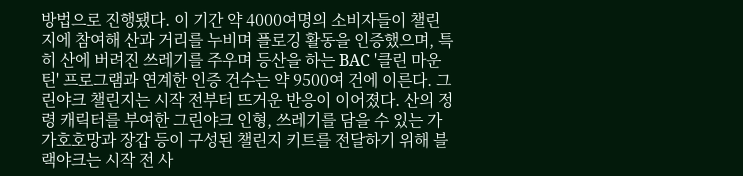방법으로 진행됐다. 이 기간 약 4000여명의 소비자들이 챌린지에 참여해 산과 거리를 누비며 플로깅 활동을 인증했으며, 특히 산에 버려진 쓰레기를 주우며 등산을 하는 BAC '클린 마운틴' 프로그램과 연계한 인증 건수는 약 9500여 건에 이른다. 그린야크 챌린지는 시작 전부터 뜨거운 반응이 이어졌다. 산의 정령 캐릭터를 부여한 그린야크 인형, 쓰레기를 담을 수 있는 가가호호망과 장갑 등이 구성된 챌린지 키트를 전달하기 위해 블랙야크는 시작 전 사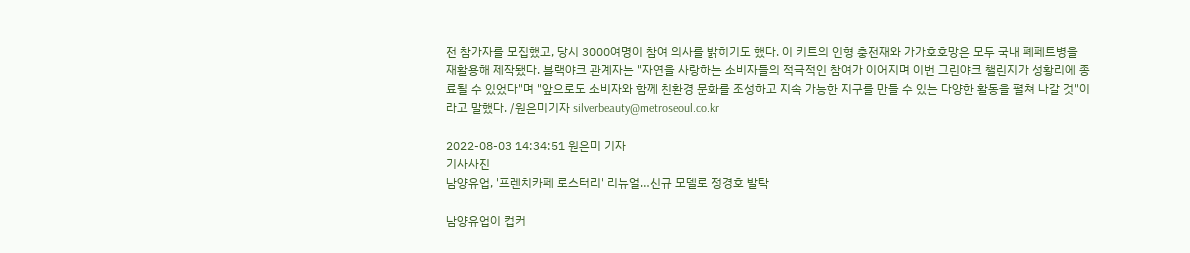전 참가자를 모집했고, 당시 3000여명이 참여 의사를 밝히기도 했다. 이 키트의 인형 충전재와 가가호호망은 모두 국내 폐페트병을 재활용해 제작됐다. 블랙야크 관계자는 "자연을 사랑하는 소비자들의 적극적인 참여가 이어지며 이번 그린야크 챌린지가 성황리에 종료될 수 있었다"며 "앞으로도 소비자와 함께 친환경 문화를 조성하고 지속 가능한 지구를 만들 수 있는 다양한 활동을 펼쳐 나갈 것"이라고 말했다. /원은미기자 silverbeauty@metroseoul.co.kr

2022-08-03 14:34:51 원은미 기자
기사사진
남양유업, '프렌치카페 로스터리' 리뉴얼…신규 모델로 정경호 발탁

남양유업이 컵커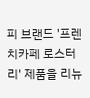피 브랜드 '프렌치카페 로스터리' 제품을 리뉴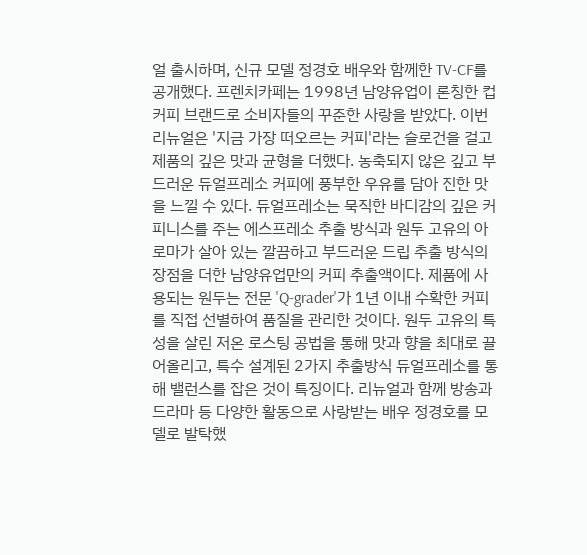얼 출시하며, 신규 모델 정경호 배우와 함께한 TV-CF를 공개했다. 프렌치카페는 1998년 남양유업이 론칭한 컵커피 브랜드로 소비자들의 꾸준한 사랑을 받았다. 이번 리뉴얼은 '지금 가장 떠오르는 커피'라는 슬로건을 걸고 제품의 깊은 맛과 균형을 더했다. 농축되지 않은 깊고 부드러운 듀얼프레소 커피에 풍부한 우유를 담아 진한 맛을 느낄 수 있다. 듀얼프레소는 묵직한 바디감의 깊은 커피니스를 주는 에스프레소 추출 방식과 원두 고유의 아로마가 살아 있는 깔끔하고 부드러운 드립 추출 방식의 장점을 더한 남양유업만의 커피 추출액이다. 제품에 사용되는 원두는 전문 'Q-grader'가 1년 이내 수확한 커피를 직접 선별하여 품질을 관리한 것이다. 원두 고유의 특성을 살린 저온 로스팅 공법을 통해 맛과 향을 최대로 끌어올리고, 특수 설계된 2가지 추출방식 듀얼프레소를 통해 밸런스를 잡은 것이 특징이다. 리뉴얼과 함께 방송과 드라마 등 다양한 활동으로 사랑받는 배우 정경호를 모델로 발탁했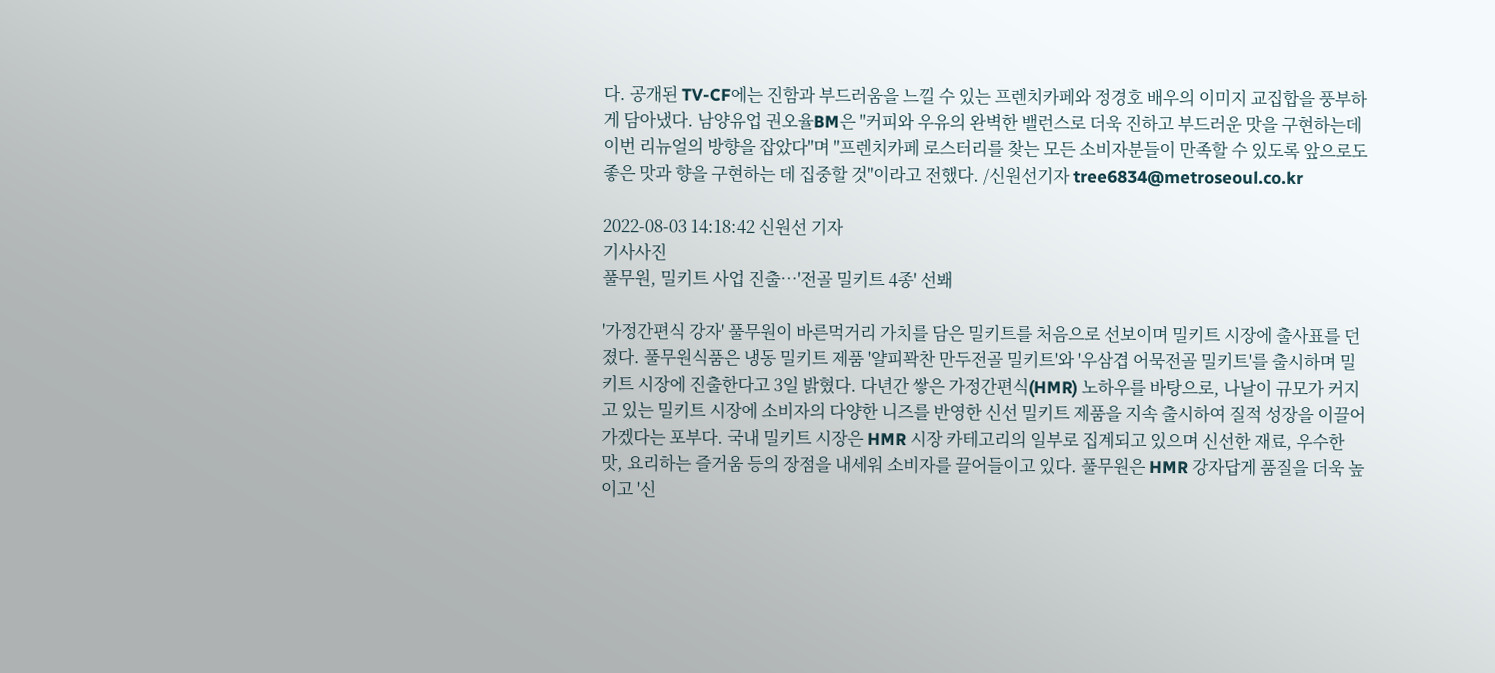다. 공개된 TV-CF에는 진함과 부드러움을 느낄 수 있는 프렌치카페와 정경호 배우의 이미지 교집합을 풍부하게 담아냈다. 남양유업 권오율BM은 "커피와 우유의 완벽한 밸런스로 더욱 진하고 부드러운 맛을 구현하는데 이번 리뉴얼의 방향을 잡았다"며 "프렌치카페 로스터리를 찾는 모든 소비자분들이 만족할 수 있도록 앞으로도 좋은 맛과 향을 구현하는 데 집중할 것"이라고 전했다. /신원선기자 tree6834@metroseoul.co.kr

2022-08-03 14:18:42 신원선 기자
기사사진
풀무원, 밀키트 사업 진출…'전골 밀키트 4종' 선봬

'가정간편식 강자' 풀무원이 바른먹거리 가치를 담은 밀키트를 처음으로 선보이며 밀키트 시장에 출사표를 던졌다. 풀무원식품은 냉동 밀키트 제품 '얄피꽉찬 만두전골 밀키트'와 '우삼겹 어묵전골 밀키트'를 출시하며 밀키트 시장에 진출한다고 3일 밝혔다. 다년간 쌓은 가정간편식(HMR) 노하우를 바탕으로, 나날이 규모가 커지고 있는 밀키트 시장에 소비자의 다양한 니즈를 반영한 신선 밀키트 제품을 지속 출시하여 질적 성장을 이끌어가겠다는 포부다. 국내 밀키트 시장은 HMR 시장 카테고리의 일부로 집계되고 있으며 신선한 재료, 우수한 맛, 요리하는 즐거움 등의 장점을 내세워 소비자를 끌어들이고 있다. 풀무원은 HMR 강자답게 품질을 더욱 높이고 '신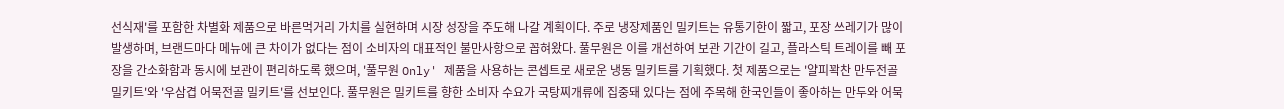선식재'를 포함한 차별화 제품으로 바른먹거리 가치를 실현하며 시장 성장을 주도해 나갈 계획이다. 주로 냉장제품인 밀키트는 유통기한이 짧고, 포장 쓰레기가 많이 발생하며, 브랜드마다 메뉴에 큰 차이가 없다는 점이 소비자의 대표적인 불만사항으로 꼽혀왔다. 풀무원은 이를 개선하여 보관 기간이 길고, 플라스틱 트레이를 빼 포장을 간소화함과 동시에 보관이 편리하도록 했으며, '풀무원 Only' 제품을 사용하는 콘셉트로 새로운 냉동 밀키트를 기획했다. 첫 제품으로는 '얄피꽉찬 만두전골 밀키트'와 '우삼겹 어묵전골 밀키트'를 선보인다. 풀무원은 밀키트를 향한 소비자 수요가 국탕찌개류에 집중돼 있다는 점에 주목해 한국인들이 좋아하는 만두와 어묵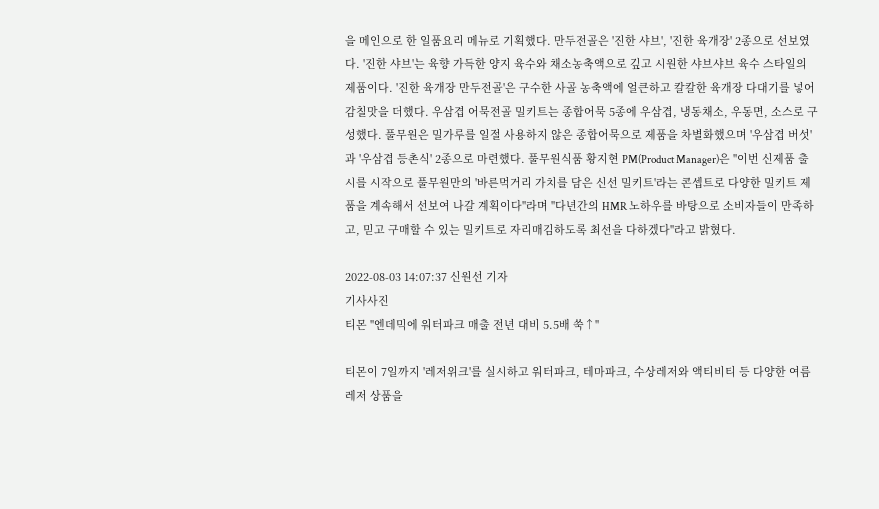을 메인으로 한 일품요리 메뉴로 기획했다. 만두전골은 '진한 샤브', '진한 육개장' 2종으로 선보였다. '진한 샤브'는 육향 가득한 양지 육수와 채소농축액으로 깊고 시원한 샤브샤브 육수 스타일의 제품이다. '진한 육개장 만두전골'은 구수한 사골 농축액에 얼큰하고 칼칼한 육개장 다대기를 넣어 감칠맛을 더했다. 우삼겹 어묵전골 밀키트는 종합어묵 5종에 우삼겹, 냉동채소, 우동면, 소스로 구성했다. 풀무원은 밀가루를 일절 사용하지 않은 종합어묵으로 제품을 차별화했으며 '우삼겹 버섯'과 '우삼겹 등촌식' 2종으로 마련했다. 풀무원식품 황지현 PM(Product Manager)은 "이번 신제품 출시를 시작으로 풀무원만의 '바른먹거리 가치를 담은 신선 밀키트'라는 콘셉트로 다양한 밀키트 제품을 계속해서 선보여 나갈 계획이다"라며 "다년간의 HMR 노하우를 바탕으로 소비자들이 만족하고, 믿고 구매할 수 있는 밀키트로 자리매김하도록 최선을 다하겠다"라고 밝혔다.

2022-08-03 14:07:37 신원선 기자
기사사진
티몬 "엔데믹에 워터파크 매출 전년 대비 5.5배 쑥↑"

티몬이 7일까지 '레저위크'를 실시하고 워터파크, 테마파크, 수상레저와 액티비티 등 다양한 여름 레저 상품을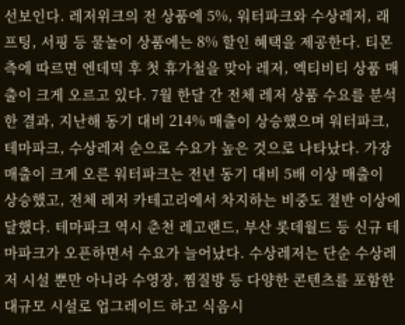선보인다. 레저위크의 전 상품에 5%, 워터파크와 수상레저, 래프팅, 서핑 등 물놀이 상품에는 8% 할인 혜택을 제공한다. 티몬 측에 따르면 엔데믹 후 첫 휴가철을 맞아 레저, 엑티비티 상품 매출이 크게 오르고 있다. 7월 한달 간 전체 레저 상품 수요를 분석한 결과, 지난해 동기 대비 214% 매출이 상승했으며 워터파크, 테마파크, 수상레저 순으로 수요가 높은 것으로 나타났다. 가장 매출이 크게 오른 워터파크는 전년 동기 대비 5배 이상 매출이 상승했고, 전체 레저 카테고리에서 차지하는 비중도 절반 이상에 달했다. 테마파크 역시 춘천 레고랜드, 부산 롯데월드 등 신규 테마파크가 오픈하면서 수요가 늘어났다. 수상레저는 단순 수상레저 시설 뿐만 아니라 수영장, 찜질방 등 다양한 콘텐츠를 포함한 대규모 시설로 업그레이드 하고 식음시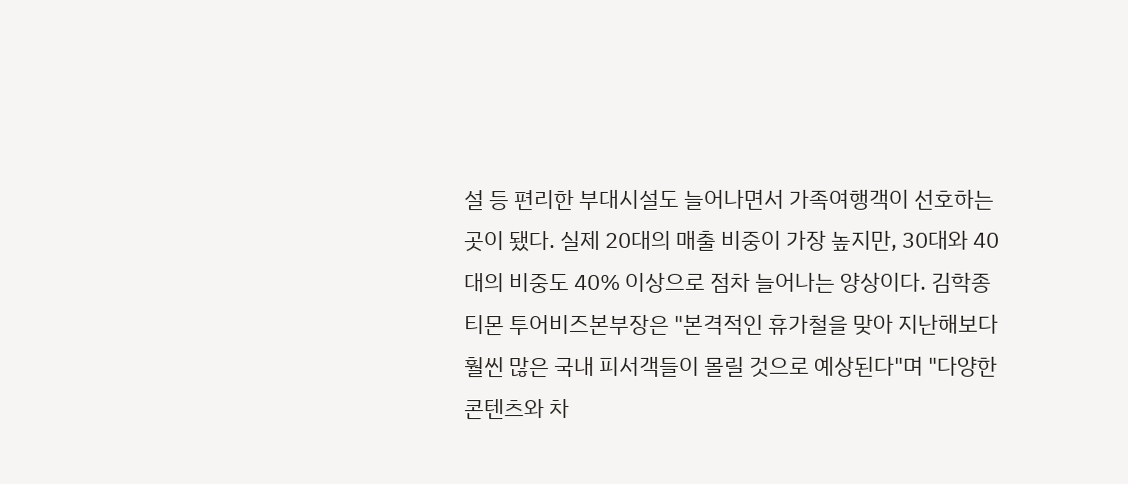설 등 편리한 부대시설도 늘어나면서 가족여행객이 선호하는 곳이 됐다. 실제 20대의 매출 비중이 가장 높지만, 30대와 40대의 비중도 40% 이상으로 점차 늘어나는 양상이다. 김학종 티몬 투어비즈본부장은 "본격적인 휴가철을 맞아 지난해보다 훨씬 많은 국내 피서객들이 몰릴 것으로 예상된다"며 "다양한 콘텐츠와 차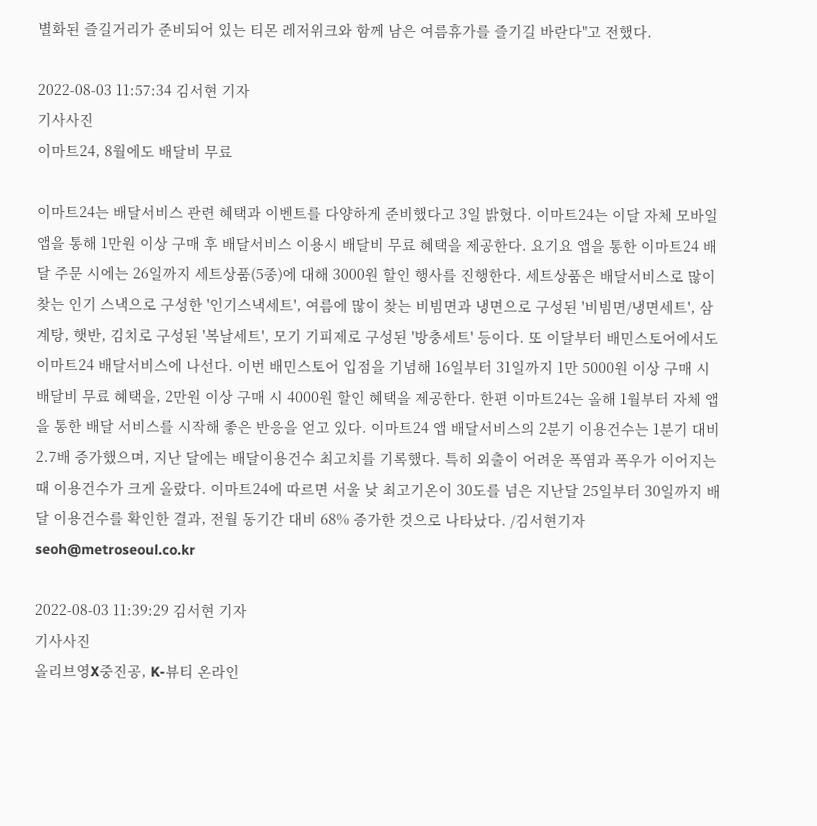별화된 즐길거리가 준비되어 있는 티몬 레저위크와 함께 남은 여름휴가를 즐기길 바란다"고 전했다.

2022-08-03 11:57:34 김서현 기자
기사사진
이마트24, 8월에도 배달비 무료

이마트24는 배달서비스 관련 혜택과 이벤트를 다양하게 준비했다고 3일 밝혔다. 이마트24는 이달 자체 모바일앱을 통해 1만원 이상 구매 후 배달서비스 이용시 배달비 무료 혜택을 제공한다. 요기요 앱을 통한 이마트24 배달 주문 시에는 26일까지 세트상품(5종)에 대해 3000원 할인 행사를 진행한다. 세트상품은 배달서비스로 많이 찾는 인기 스낵으로 구성한 '인기스낵세트', 여름에 많이 찾는 비빔면과 냉면으로 구성된 '비빔면/냉면세트', 삼계탕, 햇반, 김치로 구성된 '복날세트', 모기 기피제로 구성된 '방충세트' 등이다. 또 이달부터 배민스토어에서도 이마트24 배달서비스에 나선다. 이번 배민스토어 입점을 기념해 16일부터 31일까지 1만 5000원 이상 구매 시 배달비 무료 혜택을, 2만원 이상 구매 시 4000원 할인 혜택을 제공한다. 한편 이마트24는 올해 1월부터 자체 앱을 통한 배달 서비스를 시작해 좋은 반응을 얻고 있다. 이마트24 앱 배달서비스의 2분기 이용건수는 1분기 대비 2.7배 증가했으며, 지난 달에는 배달이용건수 최고치를 기록했다. 특히 외출이 어려운 폭염과 폭우가 이어지는 때 이용건수가 크게 올랐다. 이마트24에 따르면 서울 낮 최고기온이 30도를 넘은 지난달 25일부터 30일까지 배달 이용건수를 확인한 결과, 전월 동기간 대비 68% 증가한 것으로 나타났다. /김서현기자 seoh@metroseoul.co.kr

2022-08-03 11:39:29 김서현 기자
기사사진
올리브영X중진공, K-뷰티 온라인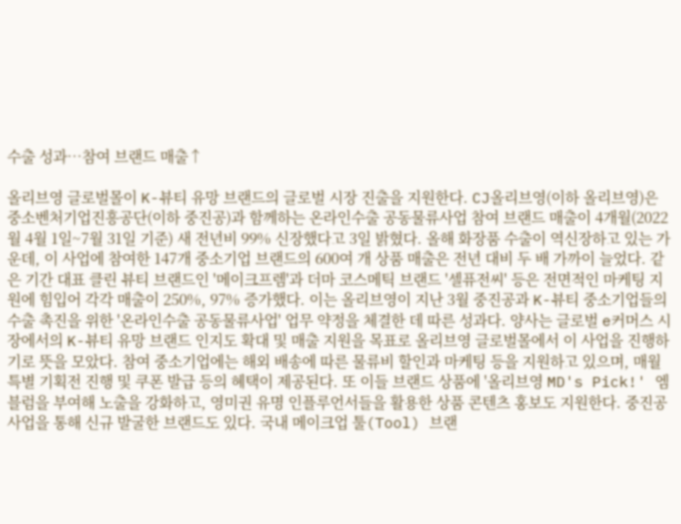수출 성과…참여 브랜드 매출↑

올리브영 글로벌몰이 K-뷰티 유망 브랜드의 글로벌 시장 진출을 지원한다. CJ올리브영(이하 올리브영)은 중소벤처기업진흥공단(이하 중진공)과 함께하는 온라인수출 공동물류사업 참여 브랜드 매출이 4개월(2022월 4월 1일~7월 31일 기준) 새 전년비 99% 신장했다고 3일 밝혔다. 올해 화장품 수출이 역신장하고 있는 가운데, 이 사업에 참여한 147개 중소기업 브랜드의 600여 개 상품 매출은 전년 대비 두 배 가까이 늘었다. 같은 기간 대표 클린 뷰티 브랜드인 '메이크프렘'과 더마 코스메틱 브랜드 '셀퓨전씨' 등은 전면적인 마케팅 지원에 힘입어 각각 매출이 250%, 97% 증가했다. 이는 올리브영이 지난 3월 중진공과 K-뷰티 중소기업들의 수출 촉진을 위한 '온라인수출 공동물류사업' 업무 약정을 체결한 데 따른 성과다. 양사는 글로벌 e커머스 시장에서의 K-뷰티 유망 브랜드 인지도 확대 및 매출 지원을 목표로 올리브영 글로벌몰에서 이 사업을 진행하기로 뜻을 모았다. 참여 중소기업에는 해외 배송에 따른 물류비 할인과 마케팅 등을 지원하고 있으며, 매월 특별 기획전 진행 및 쿠폰 발급 등의 혜택이 제공된다. 또 이들 브랜드 상품에 '올리브영 MD's Pick!' 엠블럼을 부여해 노출을 강화하고, 영미권 유명 인플루언서들을 활용한 상품 콘텐츠 홍보도 지원한다. 중진공 사업을 통해 신규 발굴한 브랜드도 있다. 국내 메이크업 툴(Tool) 브랜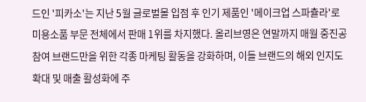드인 '피카소'는 지난 5월 글로벌몰 입점 후 인기 제품인 '메이크업 스파츌라'로 미용소품 부문 전체에서 판매 1위를 차지했다. 올리브영은 연말까지 매월 중진공 참여 브랜드만을 위한 각종 마케팅 활동을 강화하며, 이들 브랜드의 해외 인지도 확대 및 매출 활성화에 주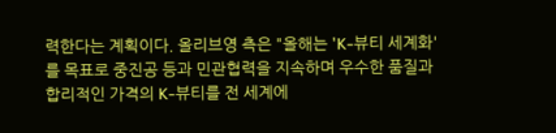력한다는 계획이다. 올리브영 측은 "올해는 'K-뷰티 세계화'를 목표로 중진공 등과 민관협력을 지속하며 우수한 품질과 합리적인 가격의 K-뷰티를 전 세계에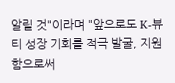알릴 것"이라며 "앞으로도 K-뷰티 성장 기회를 적극 발굴, 지원함으로써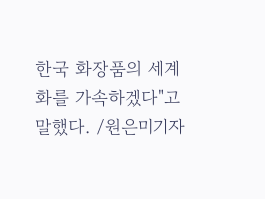한국 화장품의 세계화를 가속하겠다"고 말했다. /원은미기자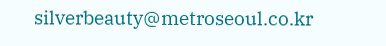silverbeauty@metroseoul.co.kr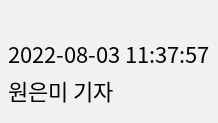2022-08-03 11:37:57 원은미 기자